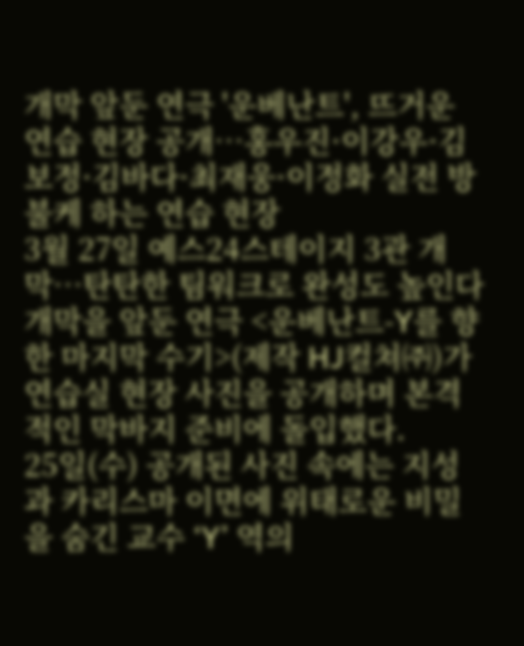개막 앞둔 연극 '운베난트', 뜨거운 연습 현장 공개…홍우진·이강우·김보정·김바다·최재웅·이정화 실전 방불케 하는 연습 현장
3월 27일 예스24스테이지 3관 개막…탄탄한 팀워크로 완성도 높인다
개막을 앞둔 연극 <운베난트-Y를 향한 마지막 수기>(제작 HJ컬쳐㈜)가 연습실 현장 사진을 공개하며 본격적인 막바지 준비에 돌입했다.
25일(수) 공개된 사진 속에는 지성과 카리스마 이면에 위태로운 비밀을 숨긴 교수 ‘Y’ 역의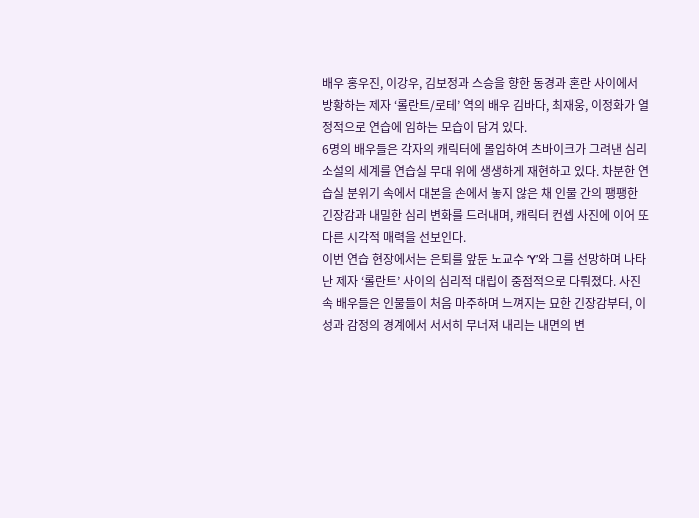배우 홍우진, 이강우, 김보정과 스승을 향한 동경과 혼란 사이에서 방황하는 제자 ‘롤란트/로테’ 역의 배우 김바다, 최재웅, 이정화가 열정적으로 연습에 임하는 모습이 담겨 있다.
6명의 배우들은 각자의 캐릭터에 몰입하여 츠바이크가 그려낸 심리 소설의 세계를 연습실 무대 위에 생생하게 재현하고 있다. 차분한 연습실 분위기 속에서 대본을 손에서 놓지 않은 채 인물 간의 팽팽한 긴장감과 내밀한 심리 변화를 드러내며, 캐릭터 컨셉 사진에 이어 또 다른 시각적 매력을 선보인다.
이번 연습 현장에서는 은퇴를 앞둔 노교수 ‘Y’와 그를 선망하며 나타난 제자 ‘롤란트’ 사이의 심리적 대립이 중점적으로 다뤄졌다. 사진 속 배우들은 인물들이 처음 마주하며 느껴지는 묘한 긴장감부터, 이성과 감정의 경계에서 서서히 무너져 내리는 내면의 변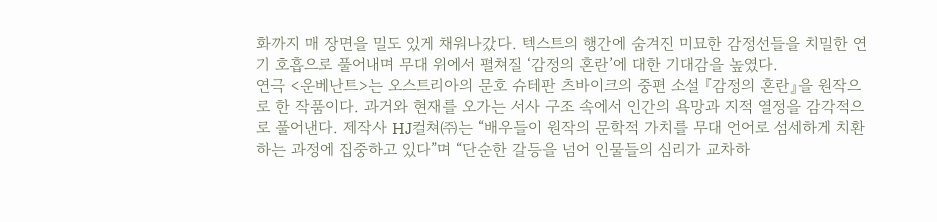화까지 매 장면을 밀도 있게 채워나갔다. 텍스트의 행간에 숨겨진 미묘한 감정선들을 치밀한 연기 호흡으로 풀어내며 무대 위에서 펼쳐질 ‘감정의 혼란’에 대한 기대감을 높였다.
연극 <운베난트>는 오스트리아의 문호 슈테판 츠바이크의 중편 소설 『감정의 혼란』을 원작으로 한 작품이다. 과거와 현재를 오가는 서사 구조 속에서 인간의 욕망과 지적 열정을 감각적으로 풀어낸다. 제작사 HJ컬쳐㈜는 “배우들이 원작의 문학적 가치를 무대 언어로 섬세하게 치환하는 과정에 집중하고 있다”며 “단순한 갈등을 넘어 인물들의 심리가 교차하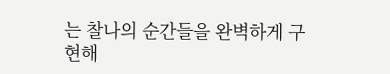는 찰나의 순간들을 완벽하게 구현해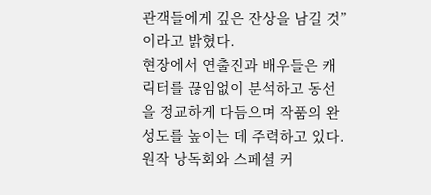관객들에게 깊은 잔상을 남길 것”이라고 밝혔다.
현장에서 연출진과 배우들은 캐릭터를 끊임없이 분석하고 동선을 정교하게 다듬으며 작품의 완성도를 높이는 데 주력하고 있다. 원작 낭독회와 스페셜 커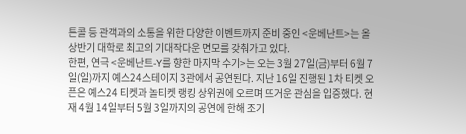튼콜 등 관객과의 소통을 위한 다양한 이벤트까지 준비 중인 <운베난트>는 올 상반기 대학로 최고의 기대작다운 면모를 갖춰가고 있다.
한편, 연극 <운베난트-Y를 향한 마지막 수기>는 오는 3월 27일(금)부터 6월 7일(일)까지 예스24스테이지 3관에서 공연된다. 지난 16일 진행된 1차 티켓 오픈은 예스24 티켓과 놀티켓 랭킹 상위권에 오르며 뜨거운 관심을 입증했다. 현재 4월 14일부터 5월 3일까지의 공연에 한해 조기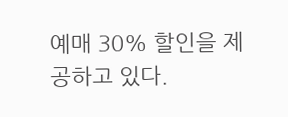예매 30% 할인을 제공하고 있다.